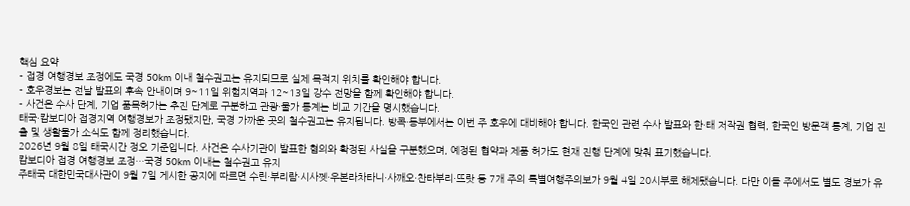핵심 요약
- 접경 여행경보 조정에도 국경 50km 이내 철수권고는 유지되므로 실제 목적지 위치를 확인해야 합니다.
- 호우경보는 전날 발표의 후속 안내이며 9~11일 위험지역과 12~13일 강수 전망을 함께 확인해야 합니다.
- 사건은 수사 단계, 기업 품목허가는 추진 단계로 구분하고 관광·물가 통계는 비교 기간을 명시했습니다.
태국·캄보디아 접경지역 여행경보가 조정됐지만, 국경 가까운 곳의 철수권고는 유지됩니다. 방콕·동부에서는 이번 주 호우에 대비해야 합니다. 한국인 관련 수사 발표와 한·태 저작권 협력, 한국인 방문객 통계, 기업 진출 및 생활물가 소식도 함께 정리했습니다.
2026년 9월 8일 태국시간 정오 기준입니다. 사건은 수사기관이 발표한 혐의와 확정된 사실을 구분했으며, 예정된 협약과 제품 허가도 현재 진행 단계에 맞춰 표기했습니다.
캄보디아 접경 여행경보 조정…국경 50km 이내는 철수권고 유지
주태국 대한민국대사관이 9월 7일 게시한 공지에 따르면 수린·부리람·시사껫·우본라차타니·사깨오·찬타부리·뜨랏 등 7개 주의 특별여행주의보가 9월 4일 20시부로 해제됐습니다. 다만 이들 주에서도 별도 경보가 유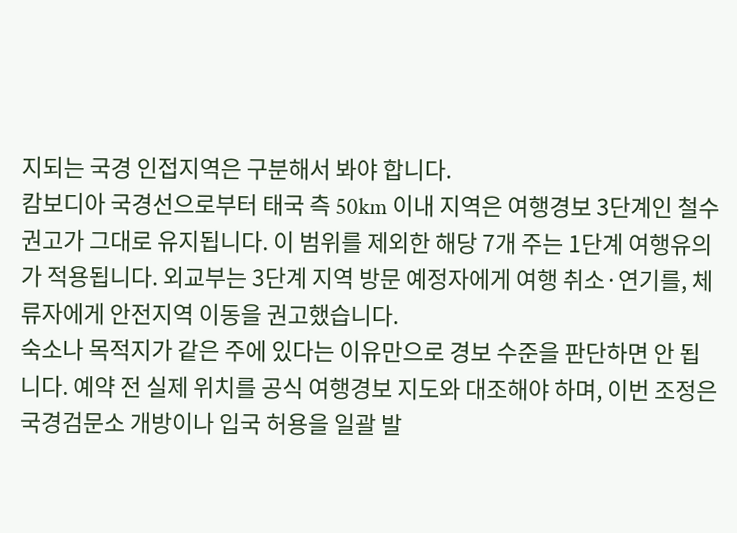지되는 국경 인접지역은 구분해서 봐야 합니다.
캄보디아 국경선으로부터 태국 측 50km 이내 지역은 여행경보 3단계인 철수권고가 그대로 유지됩니다. 이 범위를 제외한 해당 7개 주는 1단계 여행유의가 적용됩니다. 외교부는 3단계 지역 방문 예정자에게 여행 취소·연기를, 체류자에게 안전지역 이동을 권고했습니다.
숙소나 목적지가 같은 주에 있다는 이유만으로 경보 수준을 판단하면 안 됩니다. 예약 전 실제 위치를 공식 여행경보 지도와 대조해야 하며, 이번 조정은 국경검문소 개방이나 입국 허용을 일괄 발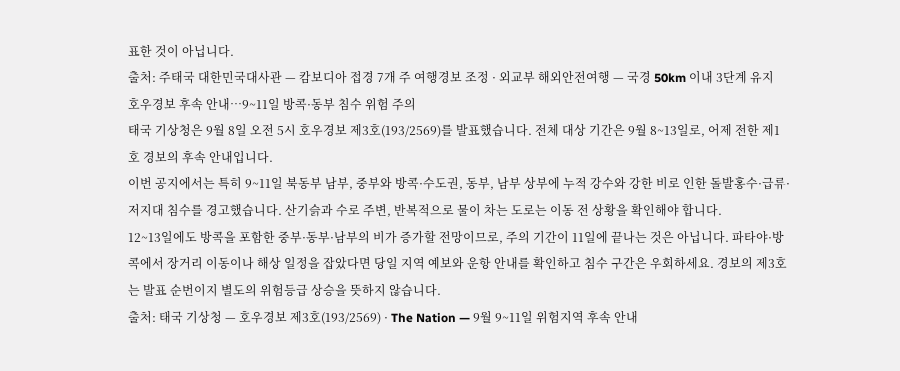표한 것이 아닙니다.
출처: 주태국 대한민국대사관 — 캄보디아 접경 7개 주 여행경보 조정 · 외교부 해외안전여행 — 국경 50km 이내 3단계 유지
호우경보 후속 안내…9~11일 방콕·동부 침수 위험 주의
태국 기상청은 9월 8일 오전 5시 호우경보 제3호(193/2569)를 발표했습니다. 전체 대상 기간은 9월 8~13일로, 어제 전한 제1호 경보의 후속 안내입니다.
이번 공지에서는 특히 9~11일 북동부 남부, 중부와 방콕·수도권, 동부, 남부 상부에 누적 강수와 강한 비로 인한 돌발홍수·급류·저지대 침수를 경고했습니다. 산기슭과 수로 주변, 반복적으로 물이 차는 도로는 이동 전 상황을 확인해야 합니다.
12~13일에도 방콕을 포함한 중부·동부·남부의 비가 증가할 전망이므로, 주의 기간이 11일에 끝나는 것은 아닙니다. 파타야·방콕에서 장거리 이동이나 해상 일정을 잡았다면 당일 지역 예보와 운항 안내를 확인하고 침수 구간은 우회하세요. 경보의 제3호는 발표 순번이지 별도의 위험등급 상승을 뜻하지 않습니다.
출처: 태국 기상청 — 호우경보 제3호(193/2569) · The Nation — 9월 9~11일 위험지역 후속 안내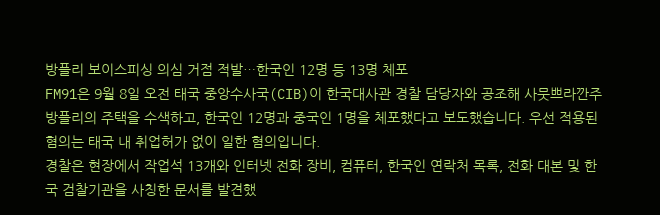방플리 보이스피싱 의심 거점 적발…한국인 12명 등 13명 체포
FM91은 9월 8일 오전 태국 중앙수사국(CIB)이 한국대사관 경찰 담당자와 공조해 사뭇쁘라깐주 방플리의 주택을 수색하고, 한국인 12명과 중국인 1명을 체포했다고 보도했습니다. 우선 적용된 혐의는 태국 내 취업허가 없이 일한 혐의입니다.
경찰은 현장에서 작업석 13개와 인터넷 전화 장비, 컴퓨터, 한국인 연락처 목록, 전화 대본 및 한국 검찰기관을 사칭한 문서를 발견했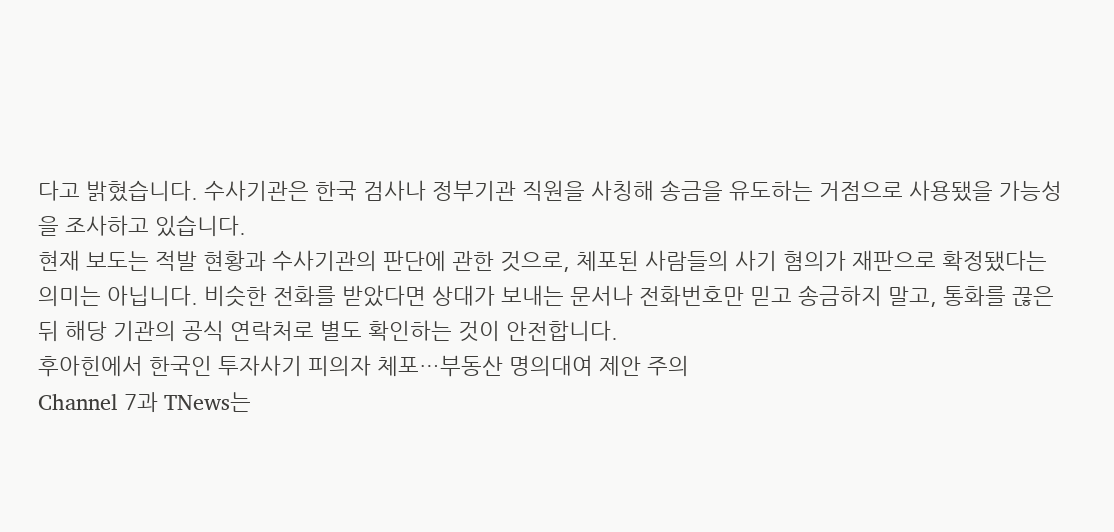다고 밝혔습니다. 수사기관은 한국 검사나 정부기관 직원을 사칭해 송금을 유도하는 거점으로 사용됐을 가능성을 조사하고 있습니다.
현재 보도는 적발 현황과 수사기관의 판단에 관한 것으로, 체포된 사람들의 사기 혐의가 재판으로 확정됐다는 의미는 아닙니다. 비슷한 전화를 받았다면 상대가 보내는 문서나 전화번호만 믿고 송금하지 말고, 통화를 끊은 뒤 해당 기관의 공식 연락처로 별도 확인하는 것이 안전합니다.
후아힌에서 한국인 투자사기 피의자 체포…부동산 명의대여 제안 주의
Channel 7과 TNews는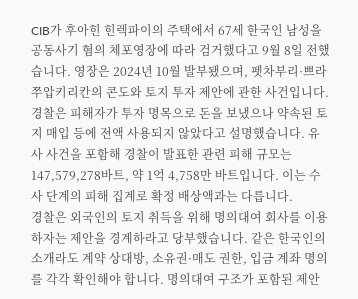CIB가 후아힌 힌렉파이의 주택에서 67세 한국인 남성을 공동사기 혐의 체포영장에 따라 검거했다고 9월 8일 전했습니다. 영장은 2024년 10월 발부됐으며, 펫차부리·쁘라쭈압키리칸의 콘도와 토지 투자 제안에 관한 사건입니다.
경찰은 피해자가 투자 명목으로 돈을 보냈으나 약속된 토지 매입 등에 전액 사용되지 않았다고 설명했습니다. 유사 사건을 포함해 경찰이 발표한 관련 피해 규모는 147,579,278바트, 약 1억 4,758만 바트입니다. 이는 수사 단계의 피해 집계로 확정 배상액과는 다릅니다.
경찰은 외국인의 토지 취득을 위해 명의대여 회사를 이용하자는 제안을 경계하라고 당부했습니다. 같은 한국인의 소개라도 계약 상대방, 소유권·매도 권한, 입금 계좌 명의를 각각 확인해야 합니다. 명의대여 구조가 포함된 제안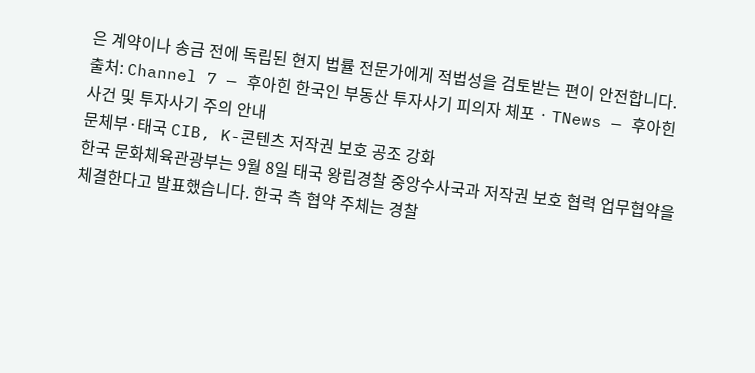은 계약이나 송금 전에 독립된 현지 법률 전문가에게 적법성을 검토받는 편이 안전합니다.
출처: Channel 7 — 후아힌 한국인 부동산 투자사기 피의자 체포 · TNews — 후아힌 사건 및 투자사기 주의 안내
문체부·태국 CIB, K-콘텐츠 저작권 보호 공조 강화
한국 문화체육관광부는 9월 8일 태국 왕립경찰 중앙수사국과 저작권 보호 협력 업무협약을 체결한다고 발표했습니다. 한국 측 협약 주체는 경찰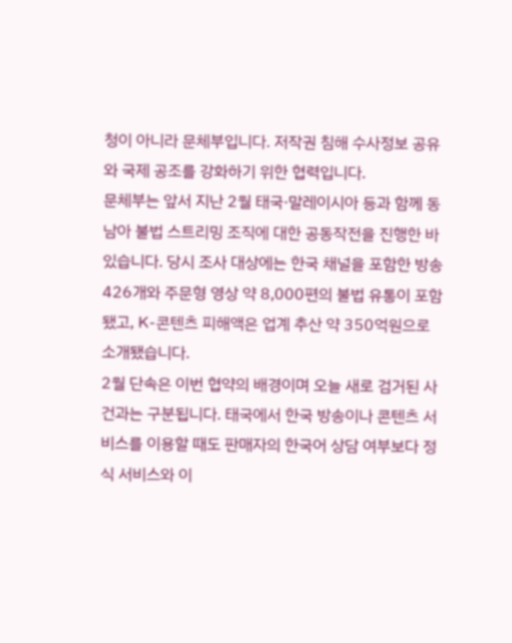청이 아니라 문체부입니다. 저작권 침해 수사정보 공유와 국제 공조를 강화하기 위한 협력입니다.
문체부는 앞서 지난 2월 태국·말레이시아 등과 함께 동남아 불법 스트리밍 조직에 대한 공동작전을 진행한 바 있습니다. 당시 조사 대상에는 한국 채널을 포함한 방송 426개와 주문형 영상 약 8,000편의 불법 유통이 포함됐고, K-콘텐츠 피해액은 업계 추산 약 350억원으로 소개됐습니다.
2월 단속은 이번 협약의 배경이며 오늘 새로 검거된 사건과는 구분됩니다. 태국에서 한국 방송이나 콘텐츠 서비스를 이용할 때도 판매자의 한국어 상담 여부보다 정식 서비스와 이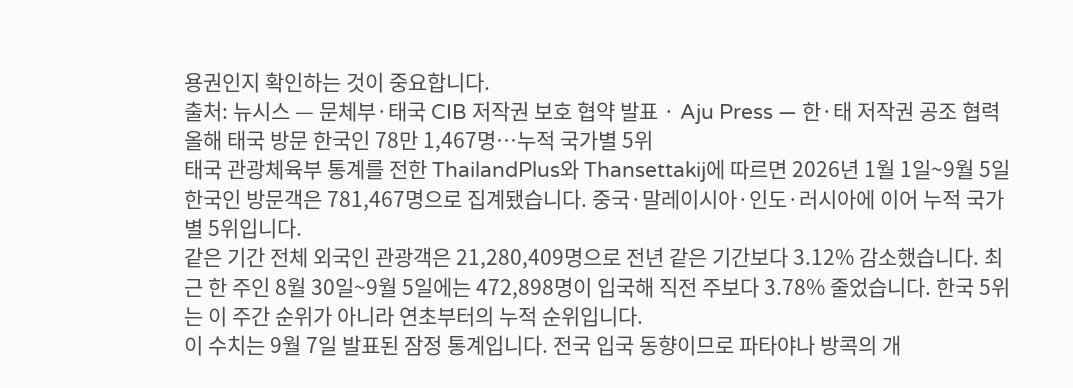용권인지 확인하는 것이 중요합니다.
출처: 뉴시스 — 문체부·태국 CIB 저작권 보호 협약 발표 · Aju Press — 한·태 저작권 공조 협력
올해 태국 방문 한국인 78만 1,467명…누적 국가별 5위
태국 관광체육부 통계를 전한 ThailandPlus와 Thansettakij에 따르면 2026년 1월 1일~9월 5일 한국인 방문객은 781,467명으로 집계됐습니다. 중국·말레이시아·인도·러시아에 이어 누적 국가별 5위입니다.
같은 기간 전체 외국인 관광객은 21,280,409명으로 전년 같은 기간보다 3.12% 감소했습니다. 최근 한 주인 8월 30일~9월 5일에는 472,898명이 입국해 직전 주보다 3.78% 줄었습니다. 한국 5위는 이 주간 순위가 아니라 연초부터의 누적 순위입니다.
이 수치는 9월 7일 발표된 잠정 통계입니다. 전국 입국 동향이므로 파타야나 방콕의 개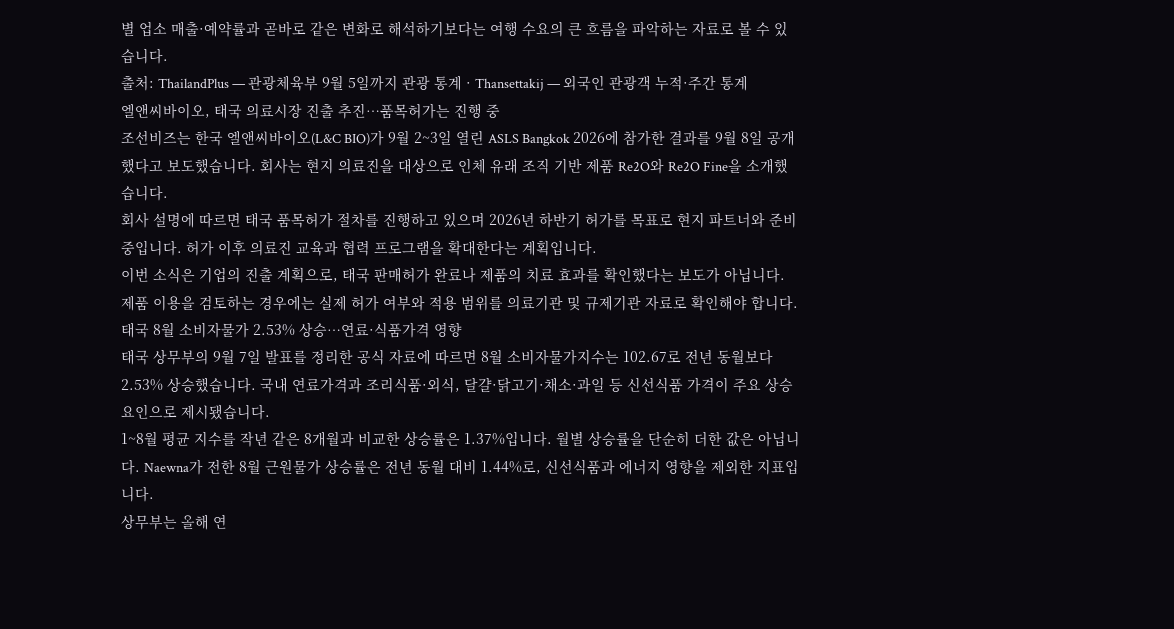별 업소 매출·예약률과 곧바로 같은 변화로 해석하기보다는 여행 수요의 큰 흐름을 파악하는 자료로 볼 수 있습니다.
출처: ThailandPlus — 관광체육부 9월 5일까지 관광 통계 · Thansettakij — 외국인 관광객 누적·주간 통계
엘앤씨바이오, 태국 의료시장 진출 추진…품목허가는 진행 중
조선비즈는 한국 엘앤씨바이오(L&C BIO)가 9월 2~3일 열린 ASLS Bangkok 2026에 참가한 결과를 9월 8일 공개했다고 보도했습니다. 회사는 현지 의료진을 대상으로 인체 유래 조직 기반 제품 Re2O와 Re2O Fine을 소개했습니다.
회사 설명에 따르면 태국 품목허가 절차를 진행하고 있으며 2026년 하반기 허가를 목표로 현지 파트너와 준비 중입니다. 허가 이후 의료진 교육과 협력 프로그램을 확대한다는 계획입니다.
이번 소식은 기업의 진출 계획으로, 태국 판매허가 완료나 제품의 치료 효과를 확인했다는 보도가 아닙니다. 제품 이용을 검토하는 경우에는 실제 허가 여부와 적용 범위를 의료기관 및 규제기관 자료로 확인해야 합니다.
태국 8월 소비자물가 2.53% 상승…연료·식품가격 영향
태국 상무부의 9월 7일 발표를 정리한 공식 자료에 따르면 8월 소비자물가지수는 102.67로 전년 동월보다 2.53% 상승했습니다. 국내 연료가격과 조리식품·외식, 달걀·닭고기·채소·과일 등 신선식품 가격이 주요 상승 요인으로 제시됐습니다.
1~8월 평균 지수를 작년 같은 8개월과 비교한 상승률은 1.37%입니다. 월별 상승률을 단순히 더한 값은 아닙니다. Naewna가 전한 8월 근원물가 상승률은 전년 동월 대비 1.44%로, 신선식품과 에너지 영향을 제외한 지표입니다.
상무부는 올해 연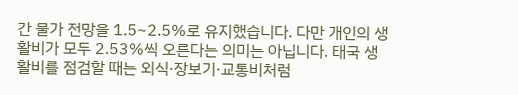간 물가 전망을 1.5~2.5%로 유지했습니다. 다만 개인의 생활비가 모두 2.53%씩 오른다는 의미는 아닙니다. 태국 생활비를 점검할 때는 외식·장보기·교통비처럼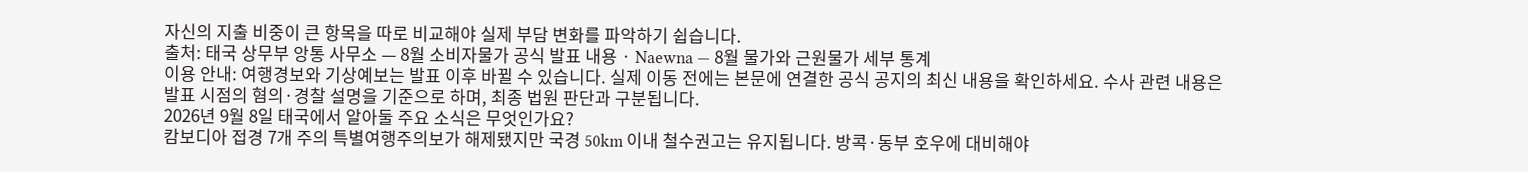자신의 지출 비중이 큰 항목을 따로 비교해야 실제 부담 변화를 파악하기 쉽습니다.
출처: 태국 상무부 앙통 사무소 — 8월 소비자물가 공식 발표 내용 · Naewna — 8월 물가와 근원물가 세부 통계
이용 안내: 여행경보와 기상예보는 발표 이후 바뀔 수 있습니다. 실제 이동 전에는 본문에 연결한 공식 공지의 최신 내용을 확인하세요. 수사 관련 내용은 발표 시점의 혐의·경찰 설명을 기준으로 하며, 최종 법원 판단과 구분됩니다.
2026년 9월 8일 태국에서 알아둘 주요 소식은 무엇인가요?
캄보디아 접경 7개 주의 특별여행주의보가 해제됐지만 국경 50km 이내 철수권고는 유지됩니다. 방콕·동부 호우에 대비해야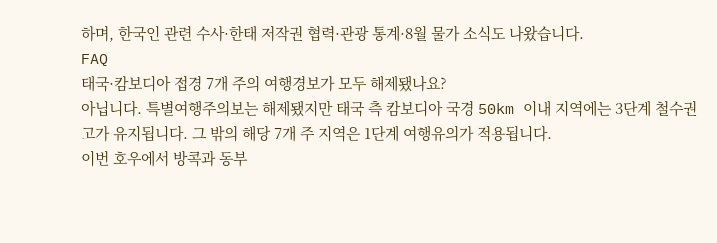하며, 한국인 관련 수사·한태 저작권 협력·관광 통계·8월 물가 소식도 나왔습니다.
FAQ
태국·캄보디아 접경 7개 주의 여행경보가 모두 해제됐나요?
아닙니다. 특별여행주의보는 해제됐지만 태국 측 캄보디아 국경 50km 이내 지역에는 3단계 철수권고가 유지됩니다. 그 밖의 해당 7개 주 지역은 1단계 여행유의가 적용됩니다.
이번 호우에서 방콕과 동부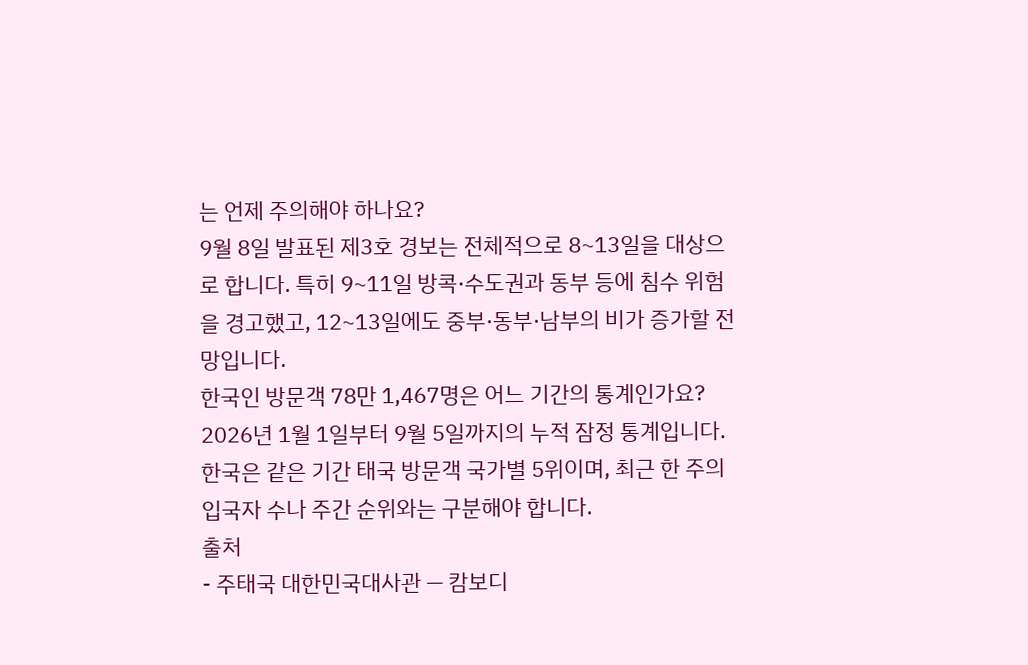는 언제 주의해야 하나요?
9월 8일 발표된 제3호 경보는 전체적으로 8~13일을 대상으로 합니다. 특히 9~11일 방콕·수도권과 동부 등에 침수 위험을 경고했고, 12~13일에도 중부·동부·남부의 비가 증가할 전망입니다.
한국인 방문객 78만 1,467명은 어느 기간의 통계인가요?
2026년 1월 1일부터 9월 5일까지의 누적 잠정 통계입니다. 한국은 같은 기간 태국 방문객 국가별 5위이며, 최근 한 주의 입국자 수나 주간 순위와는 구분해야 합니다.
출처
- 주태국 대한민국대사관 — 캄보디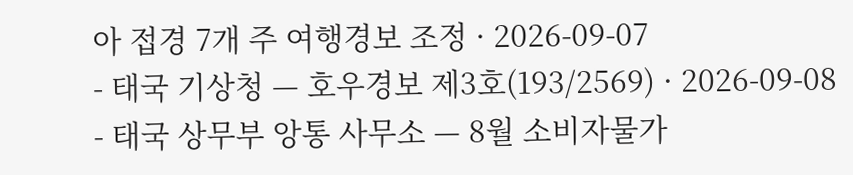아 접경 7개 주 여행경보 조정 · 2026-09-07
- 태국 기상청 — 호우경보 제3호(193/2569) · 2026-09-08
- 태국 상무부 앙통 사무소 — 8월 소비자물가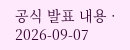공식 발표 내용 · 2026-09-07